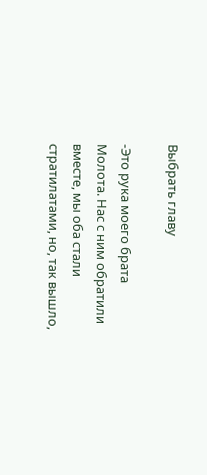Выбрать главу

-Это рука моего брата Молота. Нас с ним обратили вместе, мы оба стали стратилатами, но, так вышло,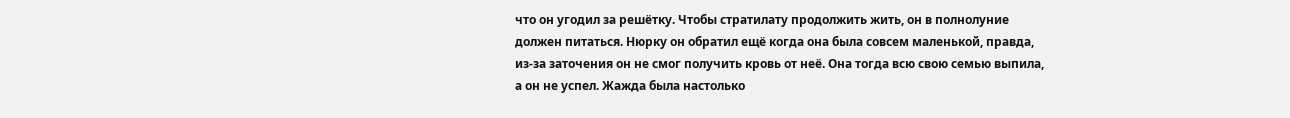что он угодил за решётку. Чтобы стратилату продолжить жить, он в полнолуние должен питаться. Нюрку он обратил ещё когда она была совсем маленькой, правда, из-за заточения он не смог получить кровь от неё. Она тогда всю свою семью выпила, а он не успел. Жажда была настолько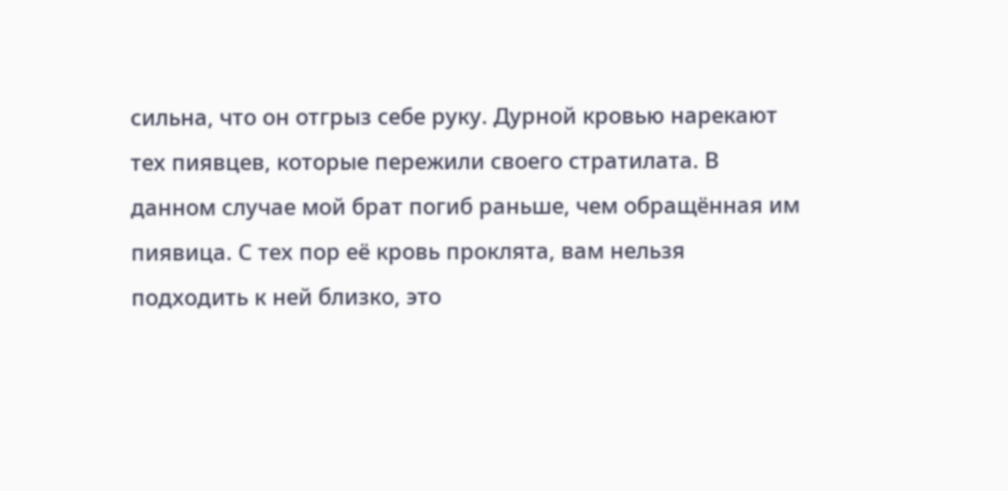сильна, что он отгрыз себе руку. Дурной кровью нарекают тех пиявцев, которые пережили своего стратилата. В данном случае мой брат погиб раньше, чем обращённая им пиявица. С тех пор её кровь проклята, вам нельзя подходить к ней близко, это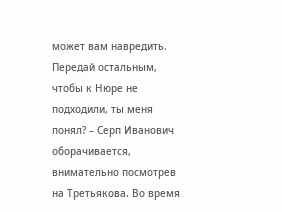может вам навредить. Передай остальным, чтобы к Нюре не подходили, ты меня понял? – Серп Иванович оборачивается, внимательно посмотрев на Третьякова. Во время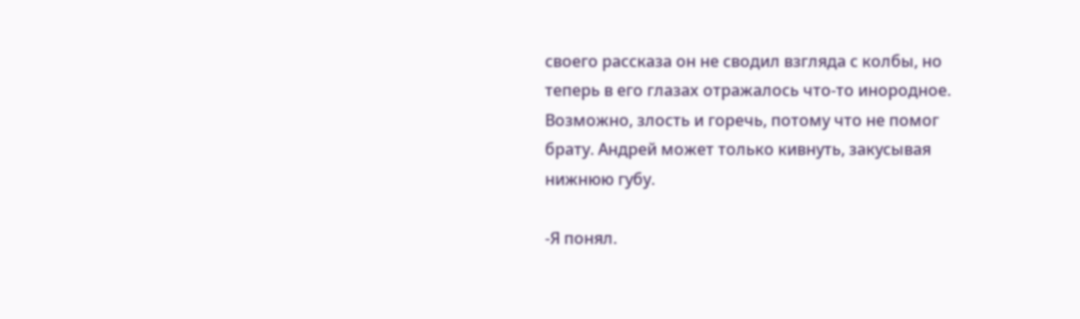своего рассказа он не сводил взгляда с колбы, но теперь в его глазах отражалось что-то инородное. Возможно, злость и горечь, потому что не помог брату. Андрей может только кивнуть, закусывая нижнюю губу.

-Я понял.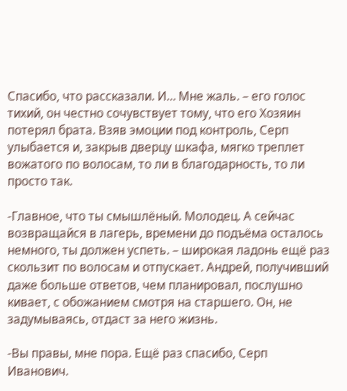Спасибо, что рассказали. И… Мне жаль. – его голос тихий, он честно сочувствует тому, что его Хозяин потерял брата. Взяв эмоции под контроль, Серп улыбается и, закрыв дверцу шкафа, мягко треплет вожатого по волосам, то ли в благодарность, то ли просто так.

-Главное, что ты смышлёный. Молодец. А сейчас возвращайся в лагерь, времени до подъёма осталось немного, ты должен успеть. – широкая ладонь ещё раз скользит по волосам и отпускает. Андрей, получивший даже больше ответов, чем планировал, послушно кивает, с обожанием смотря на старшего. Он, не задумываясь, отдаст за него жизнь.

-Вы правы, мне пора. Ещё раз спасибо, Серп Иванович.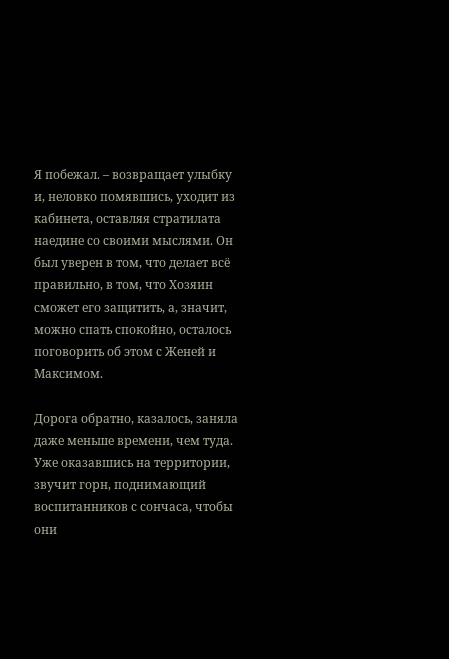Я побежал. – возвращает улыбку и, неловко помявшись, уходит из кабинета, оставляя стратилата наедине со своими мыслями. Он был уверен в том, что делает всё правильно, в том, что Хозяин сможет его защитить, а, значит, можно спать спокойно, осталось поговорить об этом с Женей и Максимом.

Дорога обратно, казалось, заняла даже меньше времени, чем туда. Уже оказавшись на территории, звучит горн, поднимающий воспитанников с сончаса, чтобы они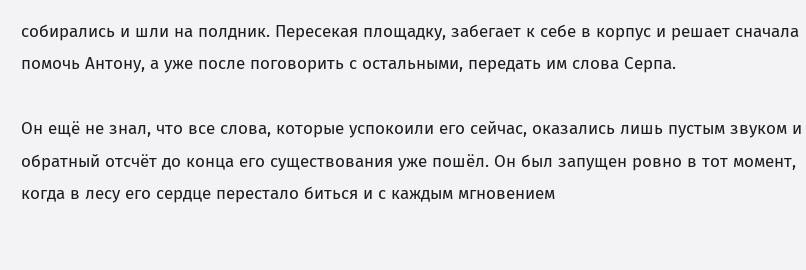собирались и шли на полдник. Пересекая площадку, забегает к себе в корпус и решает сначала помочь Антону, а уже после поговорить с остальными, передать им слова Серпа.

Он ещё не знал, что все слова, которые успокоили его сейчас, оказались лишь пустым звуком и обратный отсчёт до конца его существования уже пошёл. Он был запущен ровно в тот момент, когда в лесу его сердце перестало биться и с каждым мгновением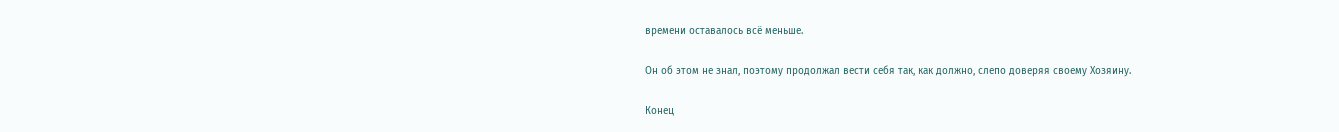времени оставалось всё меньше.

Он об этом не знал, поэтому продолжал вести себя так, как должно, слепо доверяя своему Хозяину.

Конец